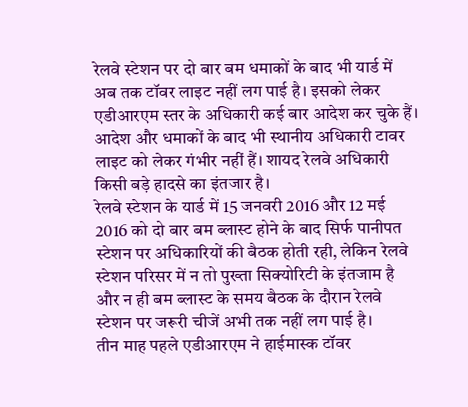रेलवे स्टेशन पर दो बार बम धमाकों के बाद भी यार्ड में अब तक टॉवर लाइट नहीं लग पाई है। इसको लेकर एडीआरएम स्तर के अधिकारी कई बार आदेश कर चुके हैं। आदेश और धमाकों के बाद भी स्थानीय अधिकारी टावर लाइट को लेकर गंभीर नहीं हैं। शायद रेलवे अधिकारी किसी बड़े हादसे का इंतजार है।
रेलवे स्टेशन के यार्ड में 15 जनवरी 2016 और 12 मई 2016 को दो बार बम ब्लास्ट होने के बाद सिर्फ पानीपत स्टेशन पर अधिकारियों की बैठक होती रही, लेकिन रेलवे स्टेशन परिसर में न तो पुख्ता सिक्योरिटी के इंतजाम है और न ही बम ब्लास्ट के समय बैठक के दौरान रेलवे स्टेशन पर जरूरी चीजें अभी तक नहीं लग पाई है।
तीन माह पहले एडीआरएम ने हाईमास्क टॉवर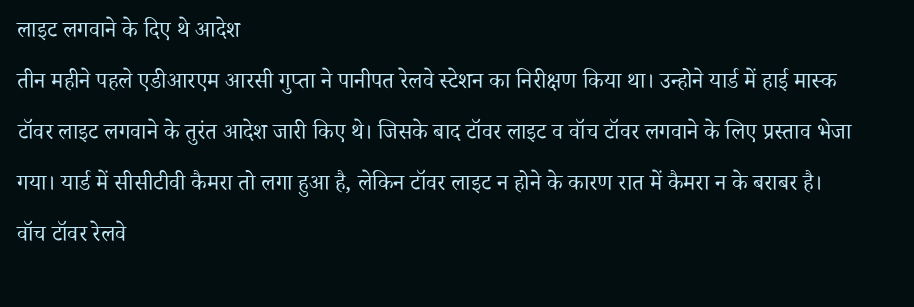लाइट लगवाने के दिए थे आदेश
तीन महीने पहले एडीआरएम आरसी गुप्ता ने पानीपत रेलवे स्टेशन का निरीक्षण किया था। उन्होने यार्ड में हाई मास्क टॉवर लाइट लगवाने के तुरंत आदेश जारी किए थे। जिसके बाद टॉवर लाइट व वॉच टॉवर लगवाने के लिए प्रस्ताव भेजा गया। यार्ड में सीसीटीवी कैमरा तो लगा हुआ है, लेकिन टॉवर लाइट न होने के कारण रात में कैमरा न के बराबर है। वॉच टॉवर रेलवे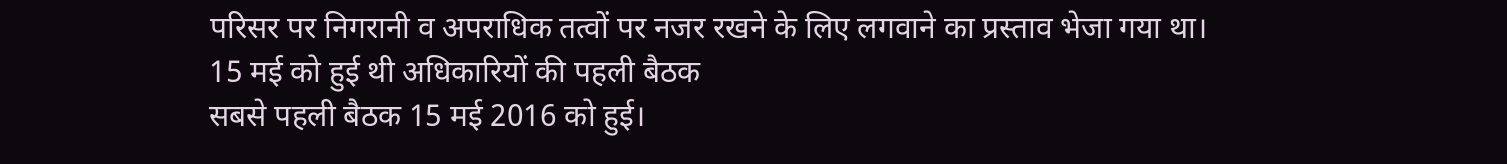परिसर पर निगरानी व अपराधिक तत्वों पर नजर रखने के लिए लगवाने का प्रस्ताव भेजा गया था।
15 मई को हुई थी अधिकारियों की पहली बैठक
सबसे पहली बैठक 15 मई 2016 को हुई।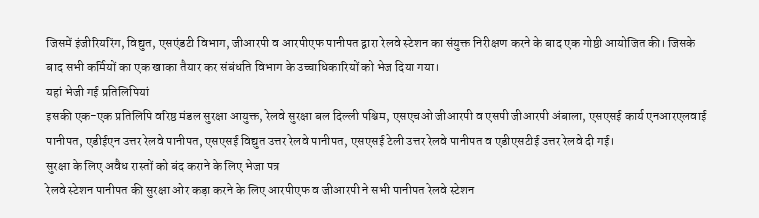जिसमें इंजीरियरिंग, विद्युत, एसएंडटी विभाग, जीआरपी व आरपीएफ पानीपत द्वारा रेलवे स्टेशन का संयुक्त निरीक्षण करने के बाद एक गोष्ठी आयोजित की। जिसके बाद सभी कर्मियों का एक खाका तैयार कर संबंधति विभाग के उच्चाधिकारियों को भेज दिया गया।
यहां भेजी गई प्रतिलिपियां
इसकी एक-एक प्रतिलिपि वरिष्ठ मंडल सुरक्षा आयुक्त, रेलवे सुरक्षा बल दिल्ली पश्चिम, एसएचओ जीआरपी व एसपी जीआरपी अंबाला, एसएसई कार्य एनआरएलवाई पानीपत, एडीईएन उत्तर रेलवे पानीपत, एसएसई विद्युत उत्तर रेलवे पानीपत, एसएसई टेली उत्तर रेलवे पानीपत व एडीएसटीई उत्तर रेलवे दी गई।
सुरक्षा के लिए अवैध रास्तों को बंद कराने के लिए भेजा पत्र
रेलवे स्टेशन पानीपत की सुरक्षा ओर कड़ा करने के लिए आरपीएफ व जीआरपी ने सभी पानीपत रेलवे स्टेशन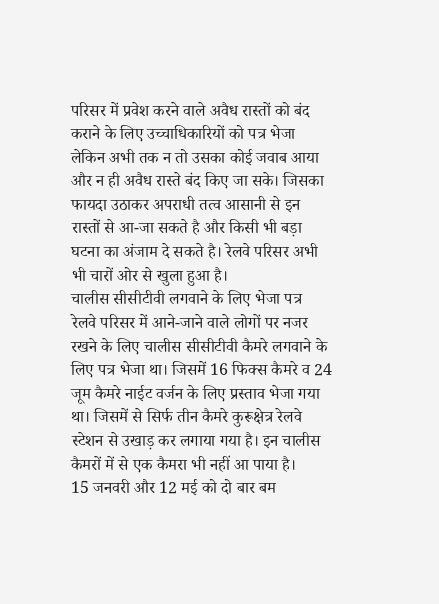परिसर में प्रवेश करने वाले अवैध रास्तों को बंद कराने के लिए उच्चाधिकारियों को पत्र भेजा लेकिन अभी तक न तो उसका कोई जवाब आया और न ही अवैध रास्ते बंद किए जा सके। जिसका फायदा उठाकर अपराधी तत्व आसानी से इन रास्तों से आ-जा सकते है और किसी भी बड़ा घटना का अंजाम दे सकते है। रेलवे परिसर अभी भी चारों ओर से खुला हुआ है।
चालीस सीसीटीवी लगवाने के लिए भेजा पत्र
रेलवे परिसर में आने-जाने वाले लोगों पर नजर रखने के लिए चालीस सीसीटीवी कैमरे लगवाने के लिए पत्र भेजा था। जिसमें 16 फिक्स कैमरे व 24 जूम कैमरे नाईट वर्जन के लिए प्रस्ताव भेजा गया था। जिसमें से सिर्फ तीन कैमरे कुरूक्षेत्र रेलवे स्टेशन से उखाड़ कर लगाया गया है। इन चालीस कैमरों में से एक कैमरा भी नहीं आ पाया है।
15 जनवरी और 12 मई को दो बार बम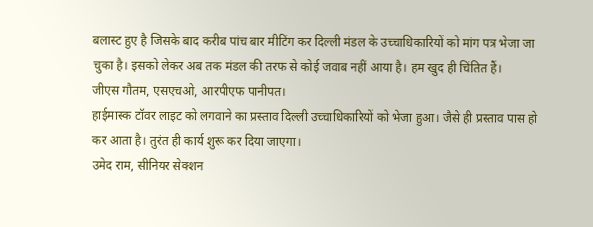बलास्ट हुए है जिसके बाद करीब पांच बार मीटिंग कर दिल्ली मंडल के उच्चाधिकारियों को मांग पत्र भेजा जा चुका है। इसको लेकर अब तक मंडल की तरफ से कोई जवाब नहीं आया है। हम खुद ही चिंतित हैं।
जीएस गौतम, एसएचओ, आरपीएफ पानीपत।
हाईमास्क टॉवर लाइट को लगवाने का प्रस्ताव दिल्ली उच्चाधिकारियों को भेजा हुआ। जैसे ही प्रस्ताव पास हो कर आता है। तुरंत ही कार्य शुरू कर दिया जाएगा।
उमेद राम, सीनियर सेक्शन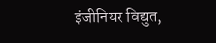इंजीनियर विद्युत,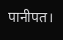पानीपत।